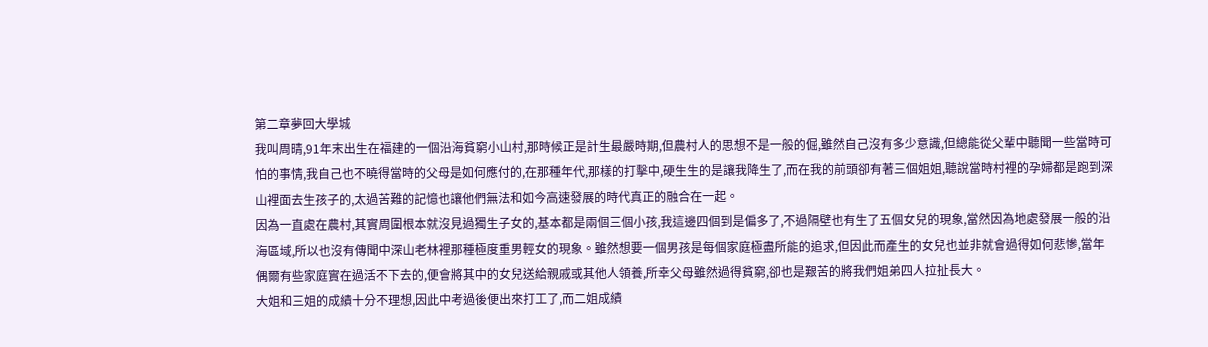第二章夢回大學城
我叫周晴,91年末出生在福建的一個沿海貧窮小山村,那時候正是計生最嚴時期,但農村人的思想不是一般的倔,雖然自己沒有多少意識,但總能從父輩中聽聞一些當時可怕的事情,我自己也不曉得當時的父母是如何應付的,在那種年代,那樣的打擊中,硬生生的是讓我降生了,而在我的前頭卻有著三個姐姐,聽說當時村裡的孕婦都是跑到深山裡面去生孩子的,太過苦難的記憶也讓他們無法和如今高速發展的時代真正的融合在一起。
因為一直處在農村,其實周圍根本就沒見過獨生子女的,基本都是兩個三個小孩,我這邊四個到是偏多了,不過隔壁也有生了五個女兒的現象,當然因為地處發展一般的沿海區域,所以也沒有傳聞中深山老林裡那種極度重男輕女的現象。雖然想要一個男孩是每個家庭極盡所能的追求,但因此而產生的女兒也並非就會過得如何悲慘,當年偶爾有些家庭實在過活不下去的,便會將其中的女兒送給親戚或其他人領養,所幸父母雖然過得貧窮,卻也是艱苦的將我們姐弟四人拉扯長大。
大姐和三姐的成績十分不理想,因此中考過後便出來打工了,而二姐成績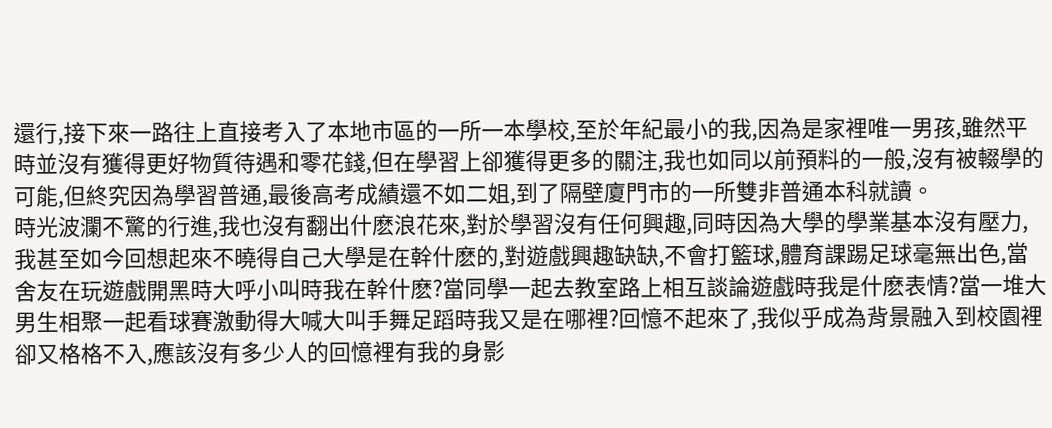還行,接下來一路往上直接考入了本地市區的一所一本學校,至於年紀最小的我,因為是家裡唯一男孩,雖然平時並沒有獲得更好物質待遇和零花錢,但在學習上卻獲得更多的關注,我也如同以前預料的一般,沒有被輟學的可能,但終究因為學習普通,最後高考成績還不如二姐,到了隔壁廈門市的一所雙非普通本科就讀。
時光波瀾不驚的行進,我也沒有翻出什麽浪花來,對於學習沒有任何興趣,同時因為大學的學業基本沒有壓力,我甚至如今回想起來不曉得自己大學是在幹什麽的,對遊戲興趣缺缺,不會打籃球,體育課踢足球毫無出色,當舍友在玩遊戲開黑時大呼小叫時我在幹什麽?當同學一起去教室路上相互談論遊戲時我是什麽表情?當一堆大男生相聚一起看球賽激動得大喊大叫手舞足蹈時我又是在哪裡?回憶不起來了,我似乎成為背景融入到校園裡卻又格格不入,應該沒有多少人的回憶裡有我的身影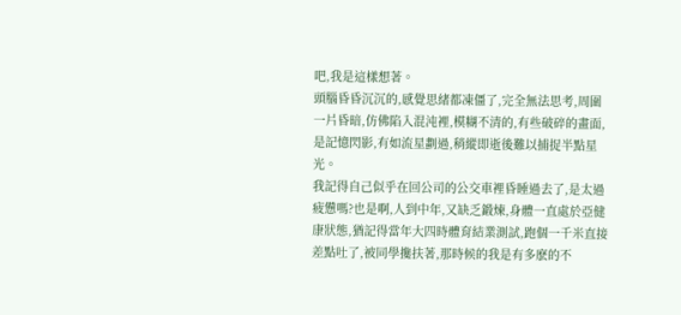吧,我是這樣想著。
頭腦昏昏沉沉的,感覺思緒都凍僵了,完全無法思考,周圍一片昏暗,仿佛陷入混沌裡,模糊不清的,有些破碎的畫面,是記憶閃影,有如流星劃過,稍縱即逝後難以捕捉半點星光。
我記得自己似乎在回公司的公交車裡昏睡過去了,是太過疲憊嗎?也是啊,人到中年,又缺乏鍛煉,身體一直處於亞健康狀態,猶記得當年大四時體育結業測試,跑個一千米直接差點吐了,被同學攙扶著,那時候的我是有多麽的不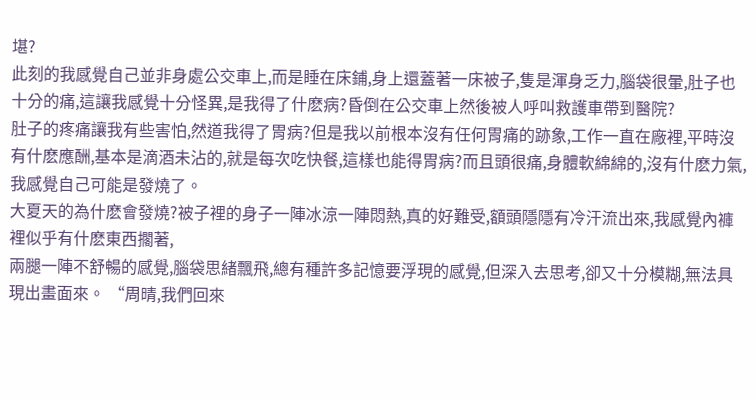堪?
此刻的我感覺自己並非身處公交車上,而是睡在床鋪,身上還蓋著一床被子,隻是渾身乏力,腦袋很暈,肚子也十分的痛,這讓我感覺十分怪異,是我得了什麽病?昏倒在公交車上然後被人呼叫救護車帶到醫院?
肚子的疼痛讓我有些害怕,然道我得了胃病?但是我以前根本沒有任何胃痛的跡象,工作一直在廠裡,平時沒有什麽應酬,基本是滴酒未沾的,就是每次吃快餐,這樣也能得胃病?而且頭很痛,身體軟綿綿的,沒有什麽力氣,我感覺自己可能是發燒了。
大夏天的為什麽會發燒?被子裡的身子一陣冰涼一陣悶熱,真的好難受,額頭隱隱有冷汗流出來,我感覺內褲裡似乎有什麽東西擱著,
兩腿一陣不舒暢的感覺,腦袋思緒飄飛,總有種許多記憶要浮現的感覺,但深入去思考,卻又十分模糊,無法具現出畫面來。 “周晴,我們回來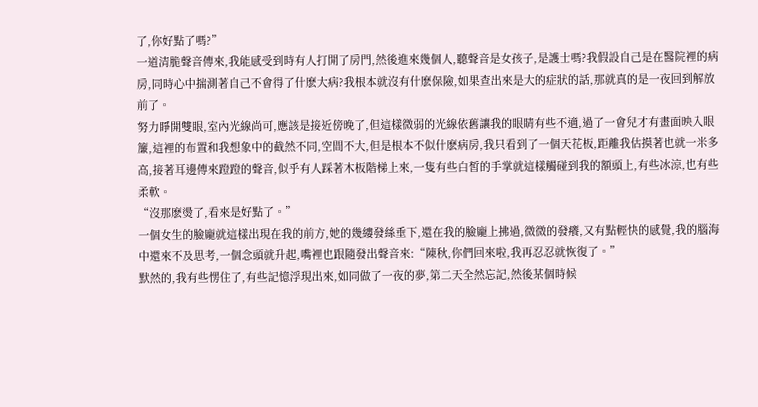了,你好點了嗎?”
一道清脆聲音傳來,我能感受到時有人打開了房門,然後進來幾個人,聽聲音是女孩子,是護士嗎?我假設自己是在醫院裡的病房,同時心中揣測著自己不會得了什麽大病?我根本就沒有什麽保險,如果查出來是大的症狀的話,那就真的是一夜回到解放前了。
努力睜開雙眼,室內光線尚可,應該是接近傍晚了,但這樣微弱的光線依舊讓我的眼睛有些不適,過了一會兒才有畫面映入眼簾,這裡的布置和我想象中的截然不同,空間不大,但是根本不似什麽病房,我只看到了一個天花板,距離我估摸著也就一米多高,接著耳邊傳來蹬蹬的聲音,似乎有人踩著木板階梯上來,一隻有些白皙的手掌就這樣觸碰到我的額頭上,有些冰涼,也有些柔軟。
“沒那麽燙了,看來是好點了。”
一個女生的臉龐就這樣出現在我的前方,她的幾縷發絲垂下,還在我的臉龐上拂過,微微的發癢,又有點輕快的感覺,我的腦海中還來不及思考,一個念頭就升起,嘴裡也跟隨發出聲音來:“陳秋,你們回來啦,我再忍忍就恢復了。”
默然的,我有些愣住了,有些記憶浮現出來,如同做了一夜的夢,第二天全然忘記,然後某個時候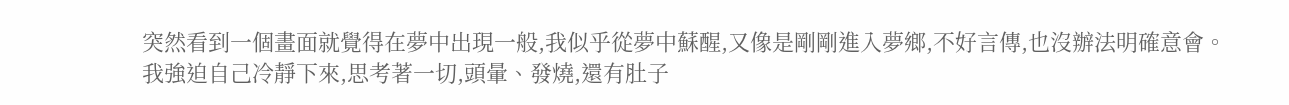突然看到一個畫面就覺得在夢中出現一般,我似乎從夢中蘇醒,又像是剛剛進入夢鄉,不好言傳,也沒辦法明確意會。
我強迫自己冷靜下來,思考著一切,頭暈、發燒,還有肚子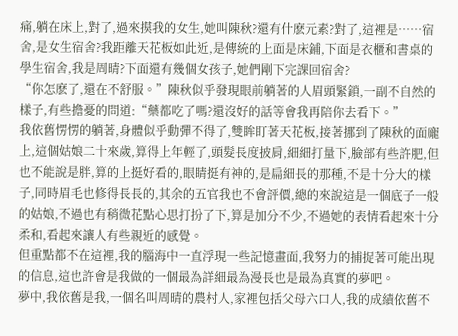痛,躺在床上,對了,過來摸我的女生,她叫陳秋?還有什麽元素?對了,這裡是……宿舍,是女生宿舍?我距離天花板如此近,是傳統的上面是床鋪,下面是衣櫃和書桌的學生宿舍,我是周晴?下面還有幾個女孩子,她們剛下完課回宿舍?
“你怎麽了,還在不舒服。”陳秋似乎發現眼前躺著的人眉頭緊鎖,一副不自然的樣子,有些擔憂的問道:“藥都吃了嗎?還沒好的話等會我再陪你去看下。”
我依舊愣愣的躺著,身體似乎動彈不得了,雙眸盯著天花板,接著挪到了陳秋的面龐上,這個姑娘二十來歲,算得上年輕了,頭髮長度披肩,細細打量下,臉部有些許肥,但也不能說是胖,算的上挺好看的,眼睛挺有神的,是扁細長的那種,不是十分大的樣子,同時眉毛也修得長長的,其余的五官我也不會評價,總的來說這是一個底子一般的姑娘,不過也有稍微花點心思打扮了下,算是加分不少,不過她的表情看起來十分柔和,看起來讓人有些親近的感覺。
但重點都不在這裡,我的腦海中一直浮現一些記憶畫面,我努力的捕捉著可能出現的信息,這也許會是我做的一個最為詳細最為漫長也是最為真實的夢吧。
夢中,我依舊是我,一個名叫周晴的農村人,家裡包括父母六口人,我的成績依舊不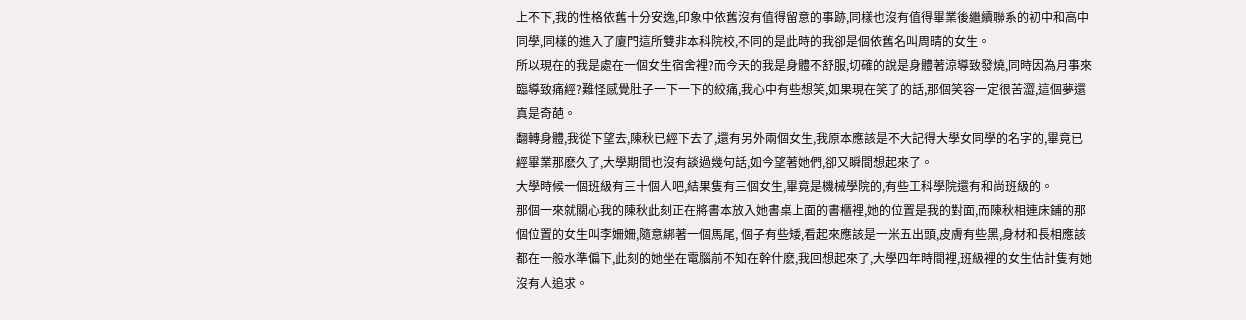上不下,我的性格依舊十分安逸,印象中依舊沒有值得留意的事跡,同樣也沒有值得畢業後繼續聯系的初中和高中同學,同樣的進入了廈門這所雙非本科院校,不同的是此時的我卻是個依舊名叫周晴的女生。
所以現在的我是處在一個女生宿舍裡?而今天的我是身體不舒服,切確的說是身體著涼導致發燒,同時因為月事來臨導致痛經?難怪感覺肚子一下一下的絞痛,我心中有些想笑,如果現在笑了的話,那個笑容一定很苦澀,這個夢還真是奇葩。
翻轉身體,我從下望去,陳秋已經下去了,還有另外兩個女生,我原本應該是不大記得大學女同學的名字的,畢竟已經畢業那麽久了,大學期間也沒有談過幾句話,如今望著她們,卻又瞬間想起來了。
大學時候一個班級有三十個人吧,結果隻有三個女生,畢竟是機械學院的,有些工科學院還有和尚班級的。
那個一來就關心我的陳秋此刻正在將書本放入她書桌上面的書櫃裡,她的位置是我的對面,而陳秋相連床鋪的那個位置的女生叫李姍姍,隨意綁著一個馬尾, 個子有些矮,看起來應該是一米五出頭,皮膚有些黑,身材和長相應該都在一般水準偏下,此刻的她坐在電腦前不知在幹什麽,我回想起來了,大學四年時間裡,班級裡的女生估計隻有她沒有人追求。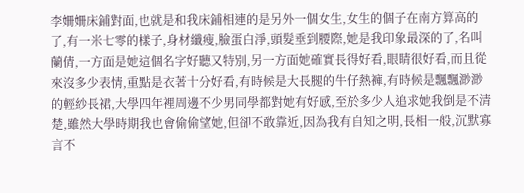李姍姍床鋪對面,也就是和我床鋪相連的是另外一個女生,女生的個子在南方算高的了,有一米七零的樣子,身材纖瘦,臉蛋白淨,頭髮垂到腰際,她是我印象最深的了,名叫蘭倩,一方面是她這個名字好聽又特別,另一方面她確實長得好看,眼睛很好看,而且從來沒多少表情,重點是衣著十分好看,有時候是大長腿的牛仔熱褲,有時候是飄飄渺渺的輕紗長裙,大學四年裡周邊不少男同學都對她有好感,至於多少人追求她我倒是不清楚,雖然大學時期我也會偷偷望她,但卻不敢靠近,因為我有自知之明,長相一般,沉默寡言不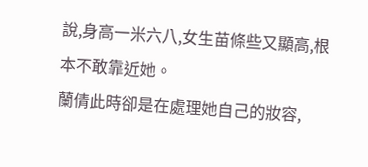說,身高一米六八,女生苗條些又顯高,根本不敢靠近她。
蘭倩此時卻是在處理她自己的妝容,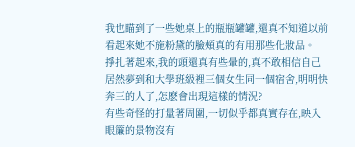我也瞄到了一些她桌上的瓶瓶罐罐,還真不知道以前看起來她不施粉黛的臉頰真的有用那些化妝品。
掙扎著起來,我的頭還真有些暈的,真不敢相信自己居然夢到和大學班級裡三個女生同一個宿舍,明明快奔三的人了,怎麽會出現這樣的情況?
有些奇怪的打量著周圍,一切似乎都真實存在,映入眼簾的景物沒有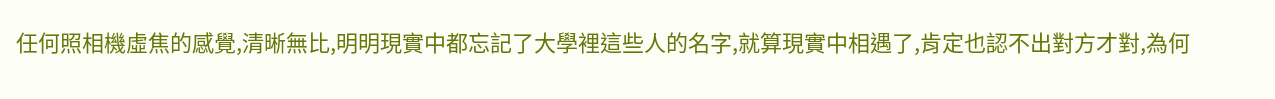任何照相機虛焦的感覺,清晰無比,明明現實中都忘記了大學裡這些人的名字,就算現實中相遇了,肯定也認不出對方才對,為何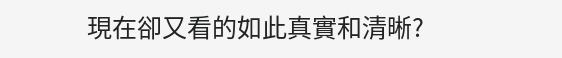現在卻又看的如此真實和清晰?